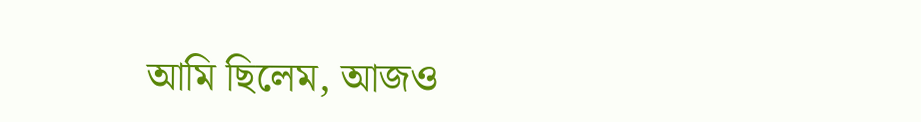আমি ছিলেম, আজও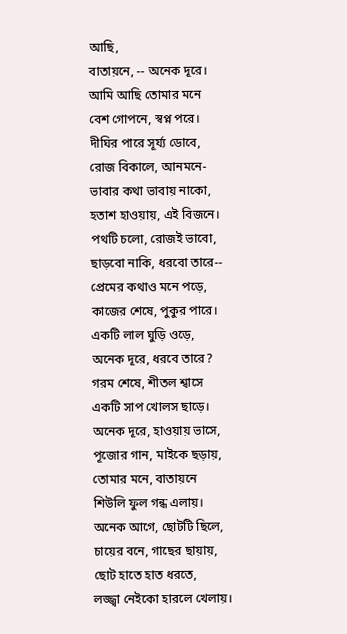আছি,
বাতায়নে, -- অনেক দূরে।
আমি আছি তোমার মনে
বেশ গোপনে, স্বপ্ন পরে।
দীঘির পারে সূর্য্য ডোবে,
রোজ বিকালে, আনমনে-
ভাবার কথা ভাবায় নাকো,
হতাশ হাওয়ায়, এই বিজনে।
পথটি চলো, রোজই ভাবো,
ছাড়বো নাকি, ধরবো তারে--
প্রেমের কথাও মনে পড়ে,
কাজের শেষে, পুকুর পারে।
একটি লাল ঘুড়ি ওড়ে,
অনেক দূরে, ধরবে তারে?
গরম শেষে, শীতল শ্বাসে
একটি সাপ খোলস ছাড়ে।
অনেক দূরে, হাওয়ায় ভাসে,
পূজোর গান, মাইকে ছড়ায়,
তোমার মনে, বাতায়নে
শিউলি ফুল গন্ধ এলায়।
অনেক আগে, ছোটটি ছিলে,
চায়ের বনে, গাছের ছায়ায়,
ছোট হাতে হাত ধরতে,
লজ্জ্বা নেইকো হারলে খেলায়।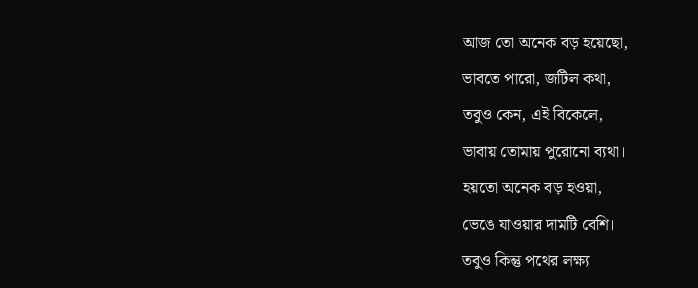আজ তো অনেক বড় হয়েছো,
ভাবতে পারো, জটিল কথা,
তবুও কেন, এই বিকেলে,
ভাবায় তোমায় পুরোনো ব্যথা।
হয়তো অনেক বড় হওয়া,
ভেঙে যাওয়ার দামটি বেশি।
তবুও কিন্তু পথের লক্ষ্য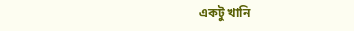একটু খানি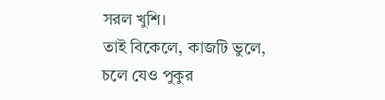সরল খুশি।
তাই বিকেলে, কাজটি ভুলে,
চলে যেও পুকুর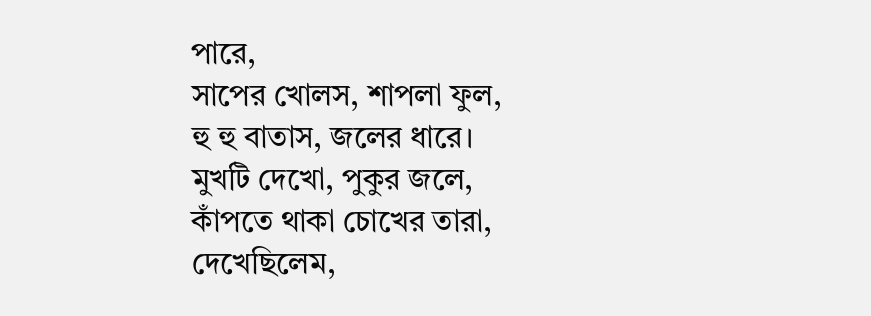পারে,
সাপের খোলস, শাপলা ফুল,
হু হু বাতাস, জলের ধারে।
মুখটি দেখো, পুকুর জলে,
কাঁপতে থাকা চোখের তারা,
দেখেছিলেম,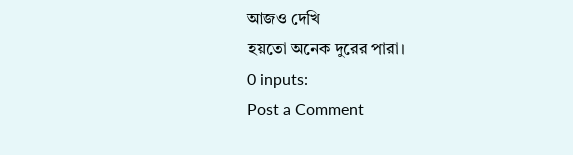আজও দেখি
হয়তো অনেক দুরের পারা।
0 inputs:
Post a Comment